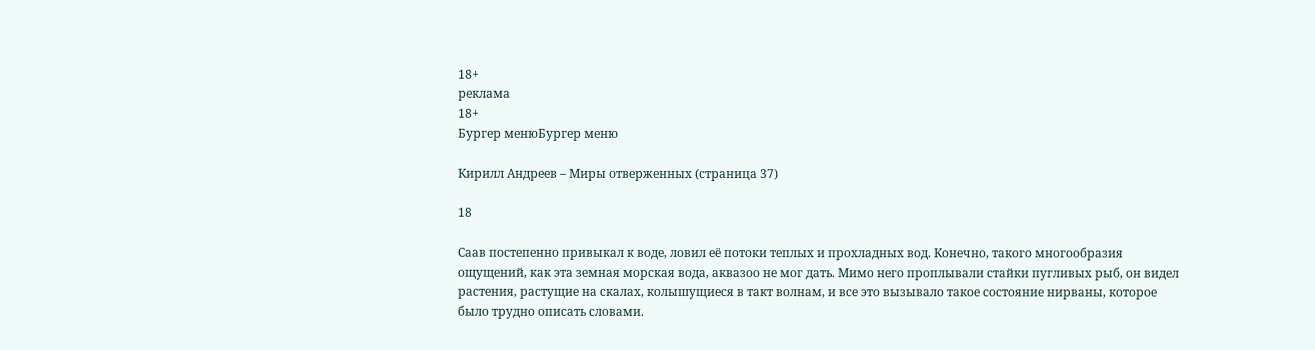18+
реклама
18+
Бургер менюБургер меню

Кирилл Андреев – Миры отверженных (страница 37)

18

Саав постепенно привыкал к воде, ловил её потоки теплых и прохладных вод. Конечно, такого многообразия ощущений, как эта земная морская вода, аквазоо не мог дать. Мимо него проплывали стайки пугливых рыб, он видел растения, растущие на скалах, колышущиеся в такт волнам, и все это вызывало такое состояние нирваны, которое было трудно описать словами.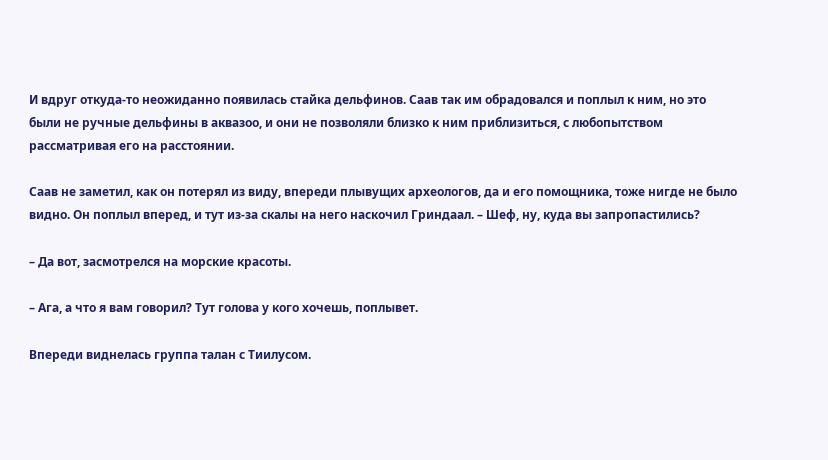И вдруг откуда-то неожиданно появилась стайка дельфинов. Саав так им обрадовался и поплыл к ним, но это были не ручные дельфины в аквазоо, и они не позволяли близко к ним приблизиться, с любопытством рассматривая его на расстоянии.

Саав не заметил, как он потерял из виду, впереди плывущих археологов, да и его помощника, тоже нигде не было видно. Он поплыл вперед, и тут из-за скалы на него наскочил Гриндаал. – Шеф, ну, куда вы запропастились?

– Да вот, засмотрелся на морские красоты.

– Ага, а что я вам говорил? Тут голова у кого хочешь, поплывет.

Впереди виднелась группа талан с Тиилусом.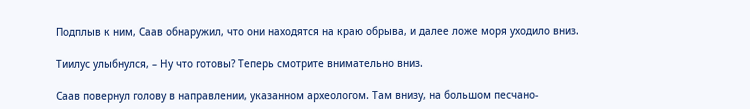Подплыв к ним, Саав обнаружил, что они находятся на краю обрыва, и далее ложе моря уходило вниз.

Тиилус улыбнулся, – Ну что готовы? Теперь смотрите внимательно вниз.

Саав повернул голову в направлении, указанном археологом. Там внизу, на большом песчано-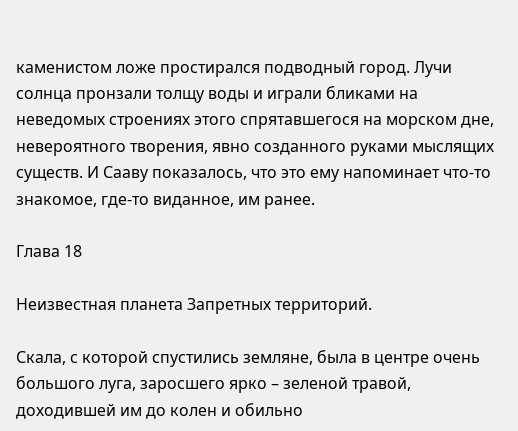каменистом ложе простирался подводный город. Лучи солнца пронзали толщу воды и играли бликами на неведомых строениях этого спрятавшегося на морском дне, невероятного творения, явно созданного руками мыслящих существ. И Сааву показалось, что это ему напоминает что-то знакомое, где-то виданное, им ранее.

Глава 18

Неизвестная планета Запретных территорий.

Скала, с которой спустились земляне, была в центре очень большого луга, заросшего ярко – зеленой травой, доходившей им до колен и обильно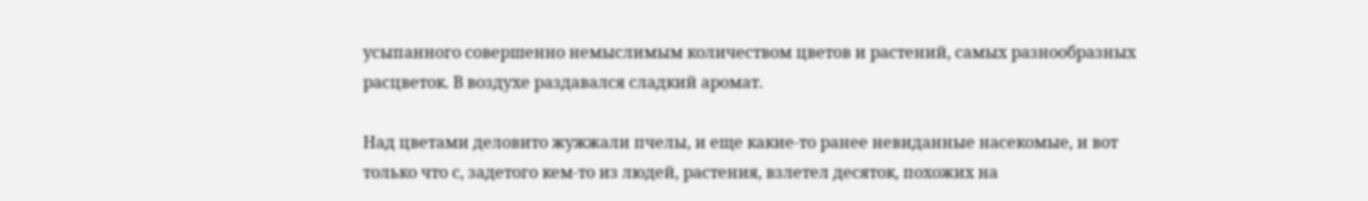усыпанного совершенно немыслимым количеством цветов и растений, самых разнообразных расцветок. В воздухе раздавался сладкий аромат.

Над цветами деловито жужжали пчелы, и еще какие-то ранее невиданные насекомые, и вот только что с, задетого кем-то из людей, растения, взлетел десяток, похожих на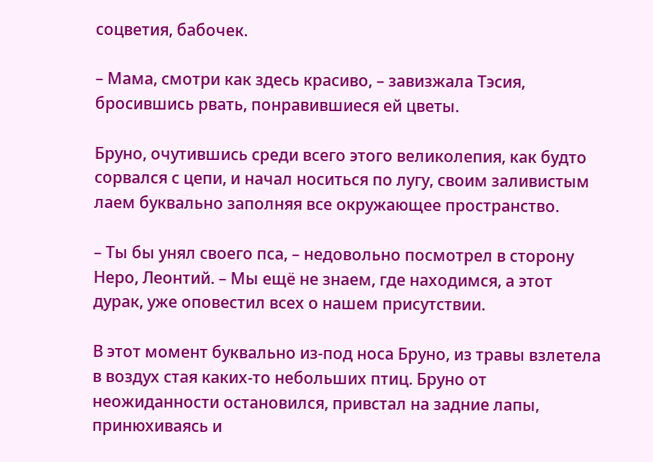соцветия, бабочек.

– Мама, смотри как здесь красиво, – завизжала Тэсия, бросившись рвать, понравившиеся ей цветы.

Бруно, очутившись среди всего этого великолепия, как будто сорвался с цепи, и начал носиться по лугу, своим заливистым лаем буквально заполняя все окружающее пространство.

– Ты бы унял своего пса, – недовольно посмотрел в сторону Неро, Леонтий. – Мы ещё не знаем, где находимся, а этот дурак, уже оповестил всех о нашем присутствии.

В этот момент буквально из-под носа Бруно, из травы взлетела в воздух стая каких-то небольших птиц. Бруно от неожиданности остановился, привстал на задние лапы, принюхиваясь и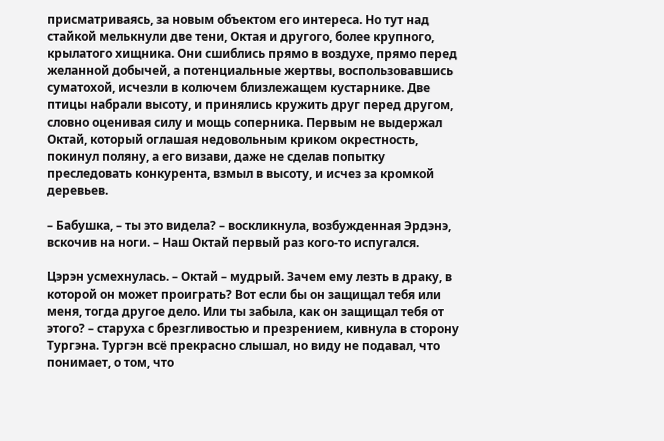присматриваясь, за новым объектом его интереса. Но тут над стайкой мелькнули две тени, Октая и другого, более крупного, крылатого хищника. Они сшиблись прямо в воздухе, прямо перед желанной добычей, а потенциальные жертвы, воспользовавшись суматохой, исчезли в колючем близлежащем кустарнике. Две птицы набрали высоту, и принялись кружить друг перед другом, словно оценивая силу и мощь соперника. Первым не выдержал Октай, который оглашая недовольным криком окрестность, покинул поляну, а его визави, даже не сделав попытку преследовать конкурента, взмыл в высоту, и исчез за кромкой деревьев.

– Бабушка, – ты это видела? – воскликнула, возбужденная Эрдэнэ, вскочив на ноги. – Наш Октай первый раз кого-то испугался.

Цэрэн усмехнулась. – Октай – мудрый. Зачем ему лезть в драку, в которой он может проиграть? Вот если бы он защищал тебя или меня, тогда другое дело. Или ты забыла, как он защищал тебя от этого? – старуха с брезгливостью и презрением, кивнула в сторону Тургэна. Тургэн всё прекрасно слышал, но виду не подавал, что понимает, о том, что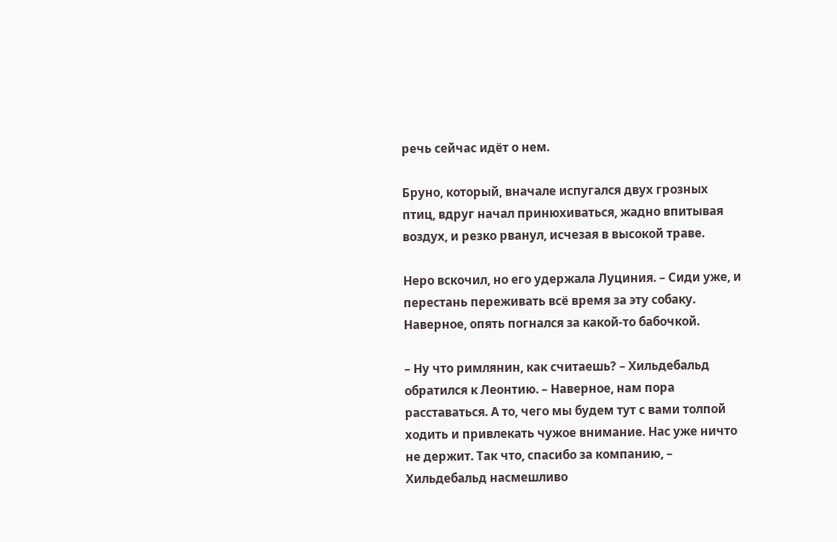речь сейчас идёт о нем.

Бруно, который, вначале испугался двух грозных птиц, вдруг начал принюхиваться, жадно впитывая воздух, и резко рванул, исчезая в высокой траве.

Неро вскочил, но его удержала Луциния. – Сиди уже, и перестань переживать всё время за эту собаку. Наверное, опять погнался за какой-то бабочкой.

– Ну что римлянин, как считаешь? – Хильдебальд обратился к Леонтию. – Наверное, нам пора расставаться. А то, чего мы будем тут с вами толпой ходить и привлекать чужое внимание. Нас уже ничто не держит. Так что, спасибо за компанию, – Хильдебальд насмешливо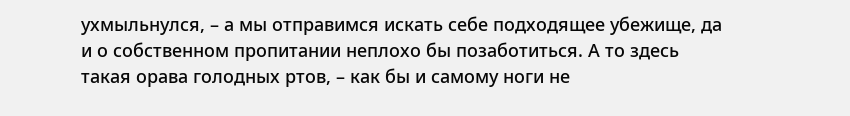ухмыльнулся, – а мы отправимся искать себе подходящее убежище, да и о собственном пропитании неплохо бы позаботиться. А то здесь такая орава голодных ртов, – как бы и самому ноги не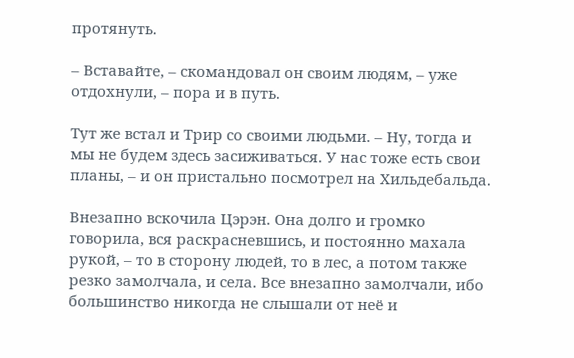протянуть.

– Вставайте, – скомандовал он своим людям, – уже отдохнули, – пора и в путь.

Тут же встал и Трир со своими людьми. – Ну, тогда и мы не будем здесь засиживаться. У нас тоже есть свои планы, – и он пристально посмотрел на Хильдебальда.

Внезапно вскочила Цэрэн. Она долго и громко говорила, вся раскрасневшись, и постоянно махала рукой, – то в сторону людей, то в лес, а потом также резко замолчала, и села. Все внезапно замолчали, ибо большинство никогда не слышали от неё и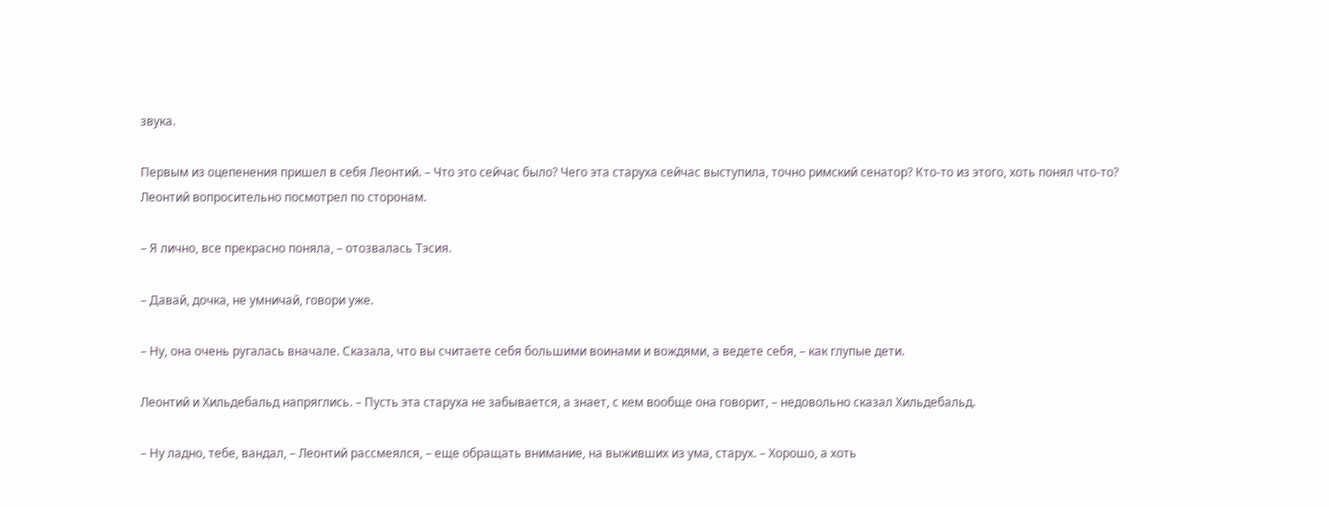звука.

Первым из оцепенения пришел в себя Леонтий. – Что это сейчас было? Чего эта старуха сейчас выступила, точно римский сенатор? Кто-то из этого, хоть понял что-то? Леонтий вопросительно посмотрел по сторонам.

– Я лично, все прекрасно поняла, – отозвалась Тэсия.

– Давай, дочка, не умничай, говори уже.

– Ну, она очень ругалась вначале. Сказала, что вы считаете себя большими воинами и вождями, а ведете себя, – как глупые дети.

Леонтий и Хильдебальд напряглись. – Пусть эта старуха не забывается, а знает, с кем вообще она говорит, – недовольно сказал Хильдебальд.

– Ну ладно, тебе, вандал, – Леонтий рассмеялся, – еще обращать внимание, на выживших из ума, старух. – Хорошо, а хоть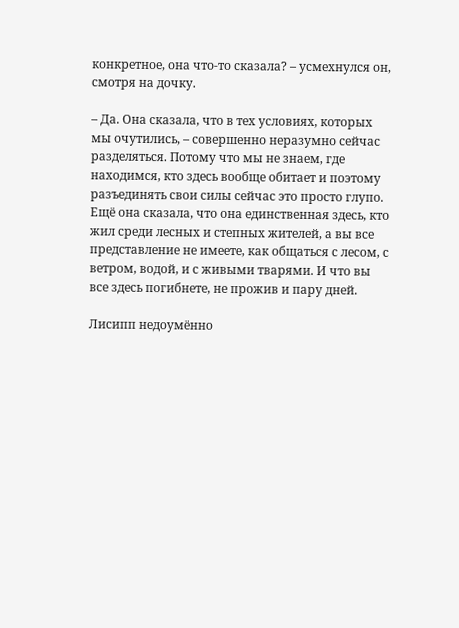конкретное, она что-то сказала? – усмехнулся он, смотря на дочку.

– Да. Она сказала, что в тех условиях, которых мы очутились, – совершенно неразумно сейчас разделяться. Потому что мы не знаем, где находимся, кто здесь вообще обитает и поэтому разъединять свои силы сейчас это просто глупо. Ещё она сказала, что она единственная здесь, кто жил среди лесных и степных жителей, а вы все представление не имеете, как общаться с лесом, с ветром, водой, и с живыми тварями. И что вы все здесь погибнете, не прожив и пару дней.

Лисипп недоумённо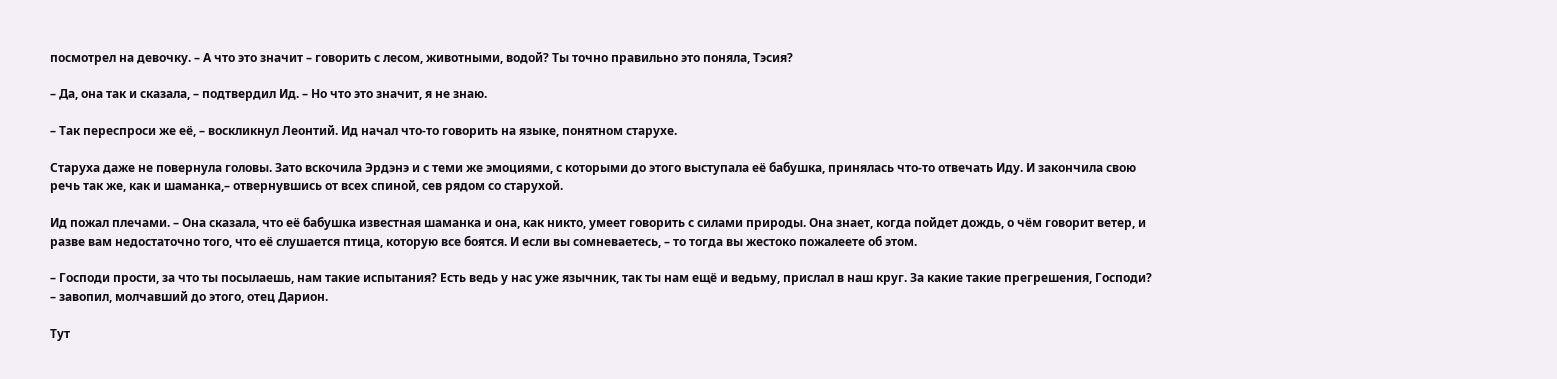посмотрел на девочку. – А что это значит – говорить с лесом, животными, водой? Ты точно правильно это поняла, Тэсия?

– Да, она так и сказала, – подтвердил Ид. – Но что это значит, я не знаю.

– Так переспроси же её, – воскликнул Леонтий. Ид начал что-то говорить на языке, понятном старухе.

Старуха даже не повернула головы. Зато вскочила Эрдэнэ и с теми же эмоциями, с которыми до этого выступала её бабушка, принялась что-то отвечать Иду. И закончила свою речь так же, как и шаманка,– отвернувшись от всех спиной, сев рядом со старухой.

Ид пожал плечами. – Она сказала, что её бабушка известная шаманка и она, как никто, умеет говорить с силами природы. Она знает, когда пойдет дождь, о чём говорит ветер, и разве вам недостаточно того, что её слушается птица, которую все боятся. И если вы сомневаетесь, – то тогда вы жестоко пожалеете об этом.

– Господи прости, за что ты посылаешь, нам такие испытания? Есть ведь у нас уже язычник, так ты нам ещё и ведьму, прислал в наш круг. За какие такие прегрешения, Господи? – завопил, молчавший до этого, отец Дарион.

Тут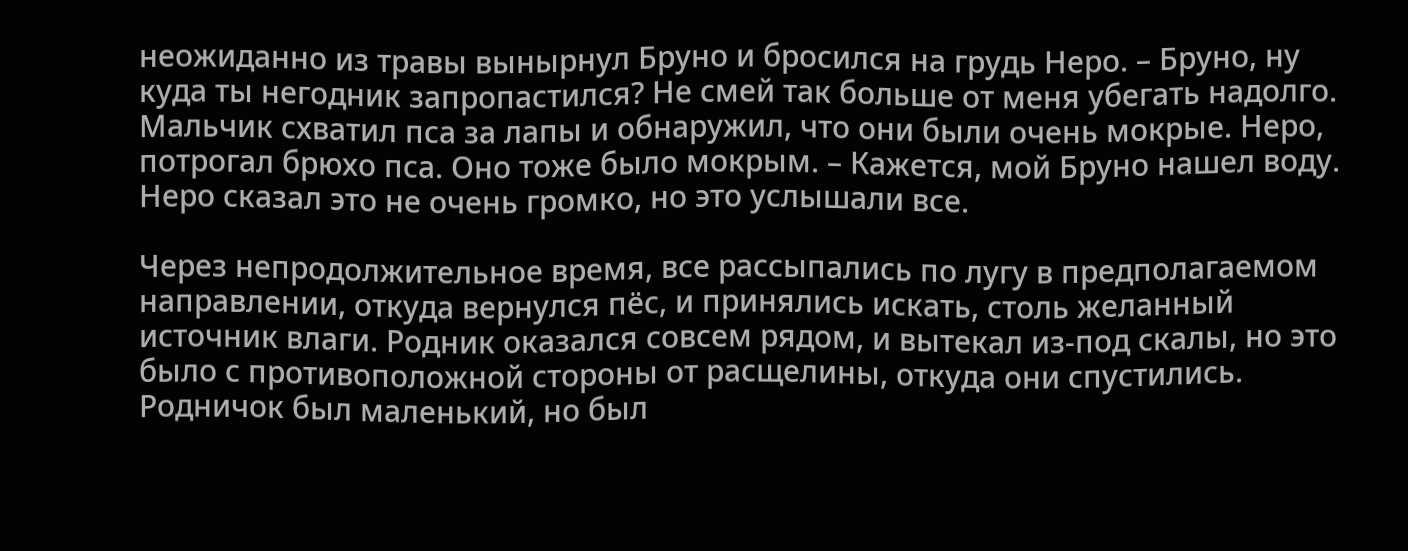неожиданно из травы вынырнул Бруно и бросился на грудь Неро. – Бруно, ну куда ты негодник запропастился? Не смей так больше от меня убегать надолго. Мальчик схватил пса за лапы и обнаружил, что они были очень мокрые. Неро, потрогал брюхо пса. Оно тоже было мокрым. – Кажется, мой Бруно нашел воду. Неро сказал это не очень громко, но это услышали все.

Через непродолжительное время, все рассыпались по лугу в предполагаемом направлении, откуда вернулся пёс, и принялись искать, столь желанный источник влаги. Родник оказался совсем рядом, и вытекал из-под скалы, но это было с противоположной стороны от расщелины, откуда они спустились. Родничок был маленький, но был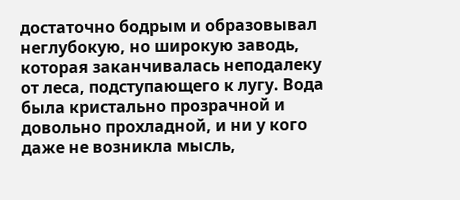достаточно бодрым и образовывал неглубокую, но широкую заводь, которая заканчивалась неподалеку от леса, подступающего к лугу. Вода была кристально прозрачной и довольно прохладной, и ни у кого даже не возникла мысль,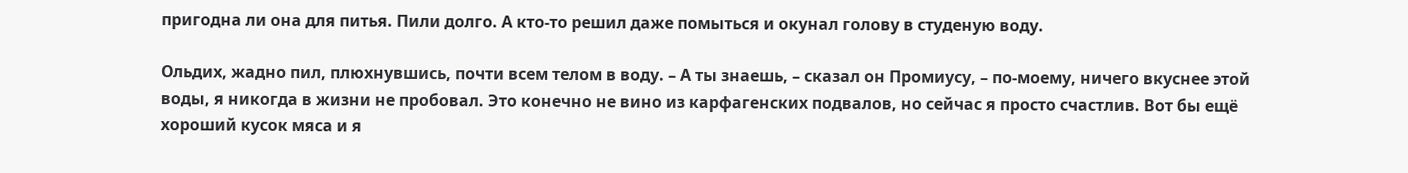пригодна ли она для питья. Пили долго. А кто-то решил даже помыться и окунал голову в студеную воду.

Ольдих, жадно пил, плюхнувшись, почти всем телом в воду. – А ты знаешь, – сказал он Промиусу, – по-моему, ничего вкуснее этой воды, я никогда в жизни не пробовал. Это конечно не вино из карфагенских подвалов, но сейчас я просто счастлив. Вот бы ещё хороший кусок мяса и я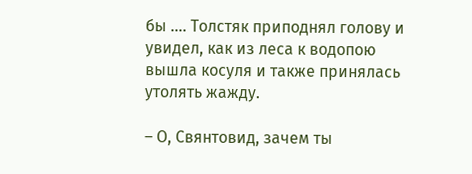бы …. Толстяк приподнял голову и увидел, как из леса к водопою вышла косуля и также принялась утолять жажду.

– О, Свянтовид, зачем ты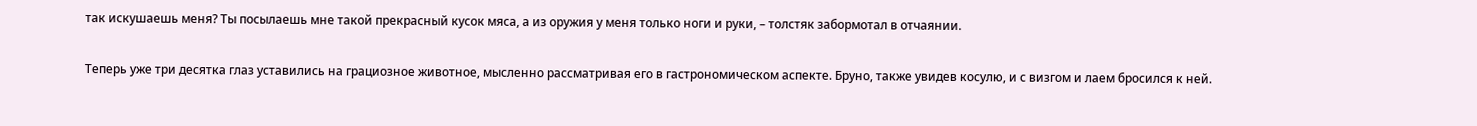так искушаешь меня? Ты посылаешь мне такой прекрасный кусок мяса, а из оружия у меня только ноги и руки, – толстяк забормотал в отчаянии.

Теперь уже три десятка глаз уставились на грациозное животное, мысленно рассматривая его в гастрономическом аспекте. Бруно, также увидев косулю, и с визгом и лаем бросился к ней.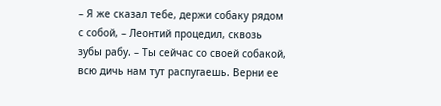– Я же сказал тебе, держи собаку рядом с собой, – Леонтий процедил, сквозь зубы рабу. – Ты сейчас со своей собакой, всю дичь нам тут распугаешь. Верни ее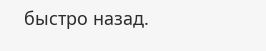быстро назад.